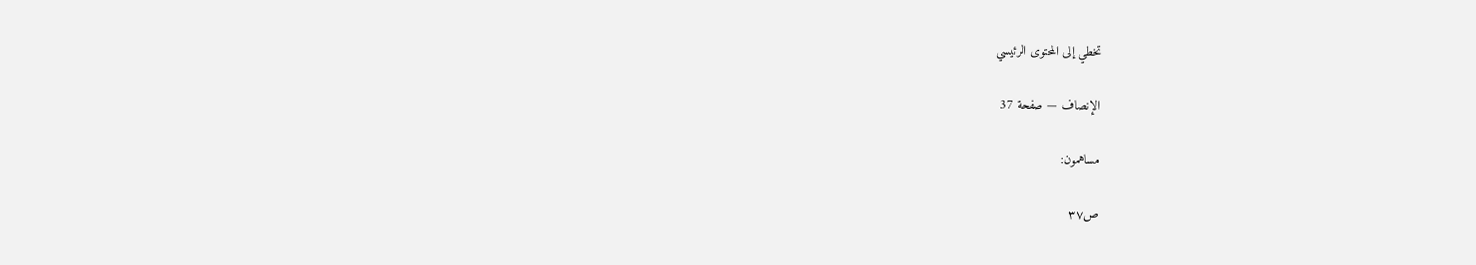تخطي إلى المحتوى الرئيسي

الإنصاف — صفحة 37

مساهمون:

ص٣٧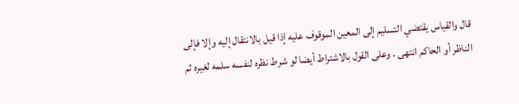قال والقياس يقتضي التسليم إلى المعين الموقوف عليه إذا قيل بالانتقال إليه وإلا فإلى الناظر أو الحاكم انتهى . وعلى القول بالاشتراط أيضا لو شرط نظره لنفسه سلمه لغيره ثم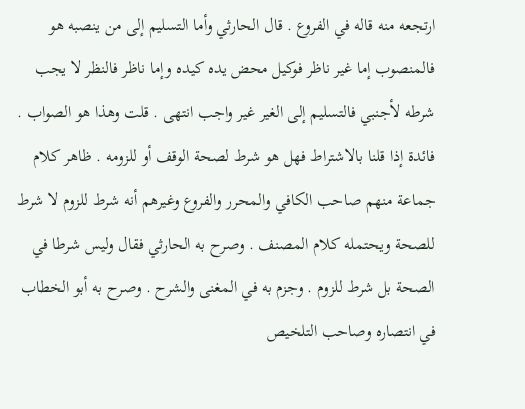ارتجعه منه قاله في الفروع . قال الحارثي وأما التسليم إلى من ينصبه هو فالمنصوب إما غير ناظر فوكيل محض يده كيده وإما ناظر فالنظر لا يجب شرطه لأجنبي فالتسليم إلى الغير غير واجب انتهى . قلت وهذا هو الصواب . فائدة إذا قلنا بالاشتراط فهل هو شرط لصحة الوقف أو للزومه . ظاهر كلام جماعة منهم صاحب الكافي والمحرر والفروع وغيرهم أنه شرط للزوم لا شرط للصحة ويحتمله كلام المصنف . وصرح به الحارثي فقال وليس شرطا في الصحة بل شرط للزوم . وجزم به في المغنى والشرح . وصرح به أبو الخطاب في انتصاره وصاحب التلخيص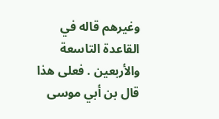وغيرهم قاله في القاعدة التاسعة والأربعين . فعلى هذا قال بن أبي موسى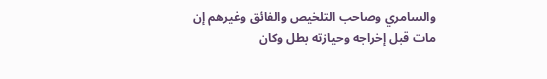والسامري وصاحب التلخيص والفائق وغيرهم إن مات قبل إخراجه وحيازته بطل وكان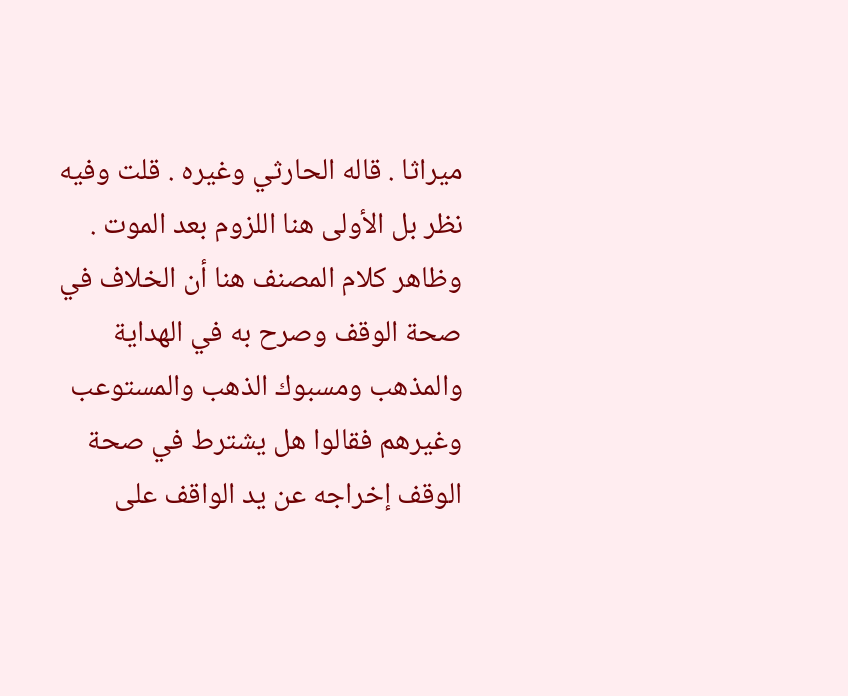ميراثا . قاله الحارثي وغيره . قلت وفيه نظر بل الأولى هنا اللزوم بعد الموت . وظاهر كلام المصنف هنا أن الخلاف في صحة الوقف وصرح به في الهداية والمذهب ومسبوك الذهب والمستوعب وغيرهم فقالوا هل يشترط في صحة الوقف إخراجه عن يد الواقف على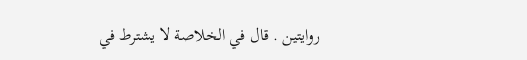روايتين . قال في الخلاصة لا يشترط في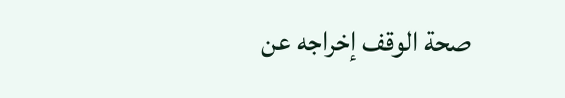صحة الوقف إخراجه عن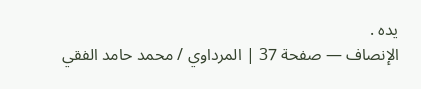يده .
الإنصاف — صفحة 37 | المرداوي / محمد حامد الفقي